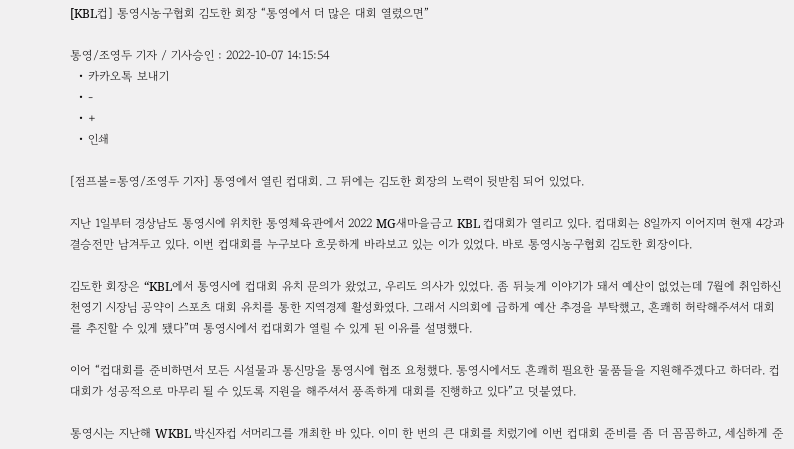[KBL컵] 통영시농구협회 김도한 회장 “통영에서 더 많은 대회 열렸으면”

통영/조영두 기자 / 기사승인 : 2022-10-07 14:15:54
  • 카카오톡 보내기
  • -
  • +
  • 인쇄

[점프볼=통영/조영두 기자] 통영에서 열린 컵대회. 그 뒤에는 김도한 회장의 노력이 뒷받침 되어 있었다.

지난 1일부터 경상남도 통영시에 위치한 통영체육관에서 2022 MG새마을금고 KBL 컵대회가 열리고 있다. 컵대회는 8일까지 이어지며 현재 4강과 결승전만 남겨두고 있다. 이번 컵대회를 누구보다 흐뭇하게 바라보고 있는 이가 있었다. 바로 통영시농구협회 김도한 회장이다.

김도한 회장은 “KBL에서 통영시에 컵대회 유치 문의가 왔었고, 우리도 의사가 있었다. 좀 뒤늦게 이야기가 돼서 예산이 없었는데 7월에 취임하신 천영기 시장님 공약이 스포츠 대회 유치를 통한 지역경제 활성화였다. 그래서 시의회에 급하게 예산 추경을 부탁했고, 흔쾌히 허락해주셔서 대회를 추진할 수 있게 됐다”며 통영시에서 컵대회가 열릴 수 있게 된 이유를 설명했다.

이어 “컵대회를 준비하면서 모든 시설물과 통신망을 통영시에 협조 요청했다. 통영시에서도 흔쾌히 필요한 물품들을 지원해주겠다고 하더라. 컵대회가 성공적으로 마무리 될 수 있도록 지원을 해주셔서 풍족하게 대회를 진행하고 있다”고 덧붙였다.

통영시는 지난해 WKBL 박신자컵 서머리그를 개최한 바 있다. 이미 한 번의 큰 대회를 치렀기에 이번 컵대회 준비를 좀 더 꼼꼼하고, 세심하게 준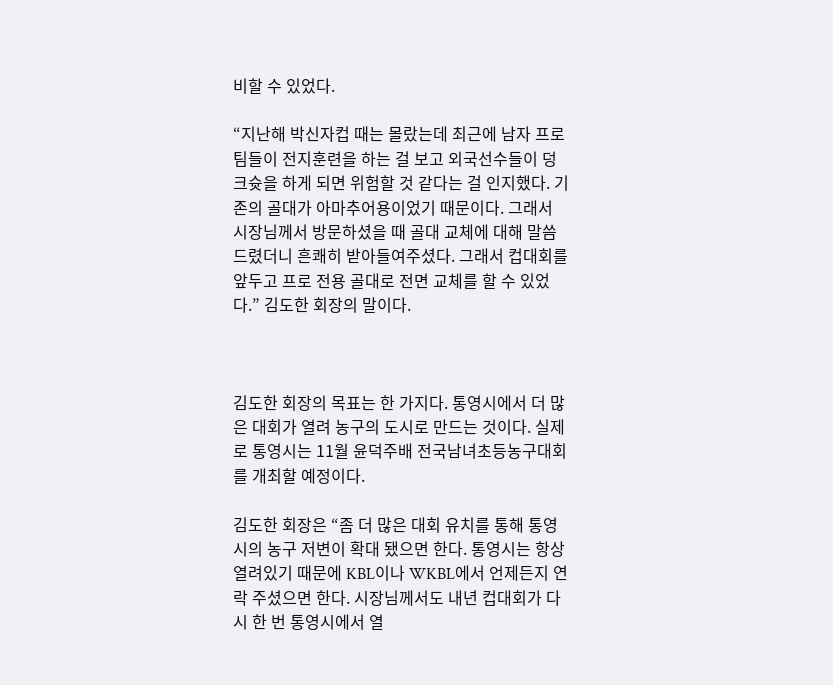비할 수 있었다.

“지난해 박신자컵 때는 몰랐는데 최근에 남자 프로팀들이 전지훈련을 하는 걸 보고 외국선수들이 덩크슛을 하게 되면 위험할 것 같다는 걸 인지했다. 기존의 골대가 아마추어용이었기 때문이다. 그래서 시장님께서 방문하셨을 때 골대 교체에 대해 말씀드렸더니 흔쾌히 받아들여주셨다. 그래서 컵대회를 앞두고 프로 전용 골대로 전면 교체를 할 수 있었다.” 김도한 회장의 말이다.



김도한 회장의 목표는 한 가지다. 통영시에서 더 많은 대회가 열려 농구의 도시로 만드는 것이다. 실제로 통영시는 11월 윤덕주배 전국남녀초등농구대회를 개최할 예정이다.

김도한 회장은 “좀 더 많은 대회 유치를 통해 통영시의 농구 저변이 확대 됐으면 한다. 통영시는 항상 열려있기 때문에 KBL이나 WKBL에서 언제든지 연락 주셨으면 한다. 시장님께서도 내년 컵대회가 다시 한 번 통영시에서 열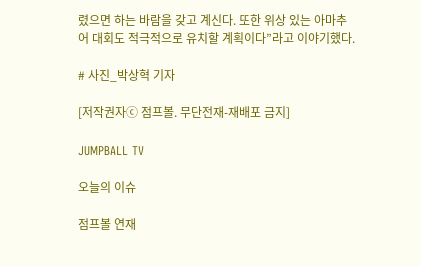렸으면 하는 바람을 갖고 계신다. 또한 위상 있는 아마추어 대회도 적극적으로 유치할 계획이다”라고 이야기했다.

# 사진_박상혁 기자

[저작권자ⓒ 점프볼. 무단전재-재배포 금지]

JUMPBALL TV

오늘의 이슈

점프볼 연재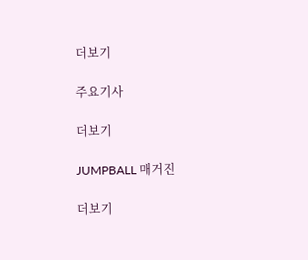더보기

주요기사

더보기

JUMPBALL 매거진

더보기